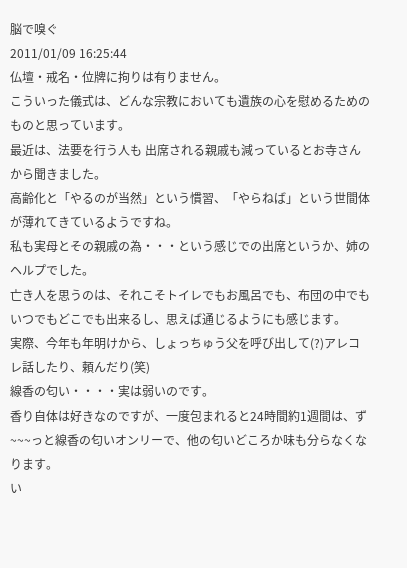脳で嗅ぐ
2011/01/09 16:25:44
仏壇・戒名・位牌に拘りは有りません。
こういった儀式は、どんな宗教においても遺族の心を慰めるためのものと思っています。
最近は、法要を行う人も 出席される親戚も減っているとお寺さんから聞きました。
高齢化と「やるのが当然」という慣習、「やらねば」という世間体が薄れてきているようですね。
私も実母とその親戚の為・・・という感じでの出席というか、姉のヘルプでした。
亡き人を思うのは、それこそトイレでもお風呂でも、布団の中でもいつでもどこでも出来るし、思えば通じるようにも感じます。
実際、今年も年明けから、しょっちゅう父を呼び出して(?)アレコレ話したり、頼んだり(笑)
線香の匂い・・・・実は弱いのです。
香り自体は好きなのですが、一度包まれると24時間約1週間は、ず~~~っと線香の匂いオンリーで、他の匂いどころか味も分らなくなります。
い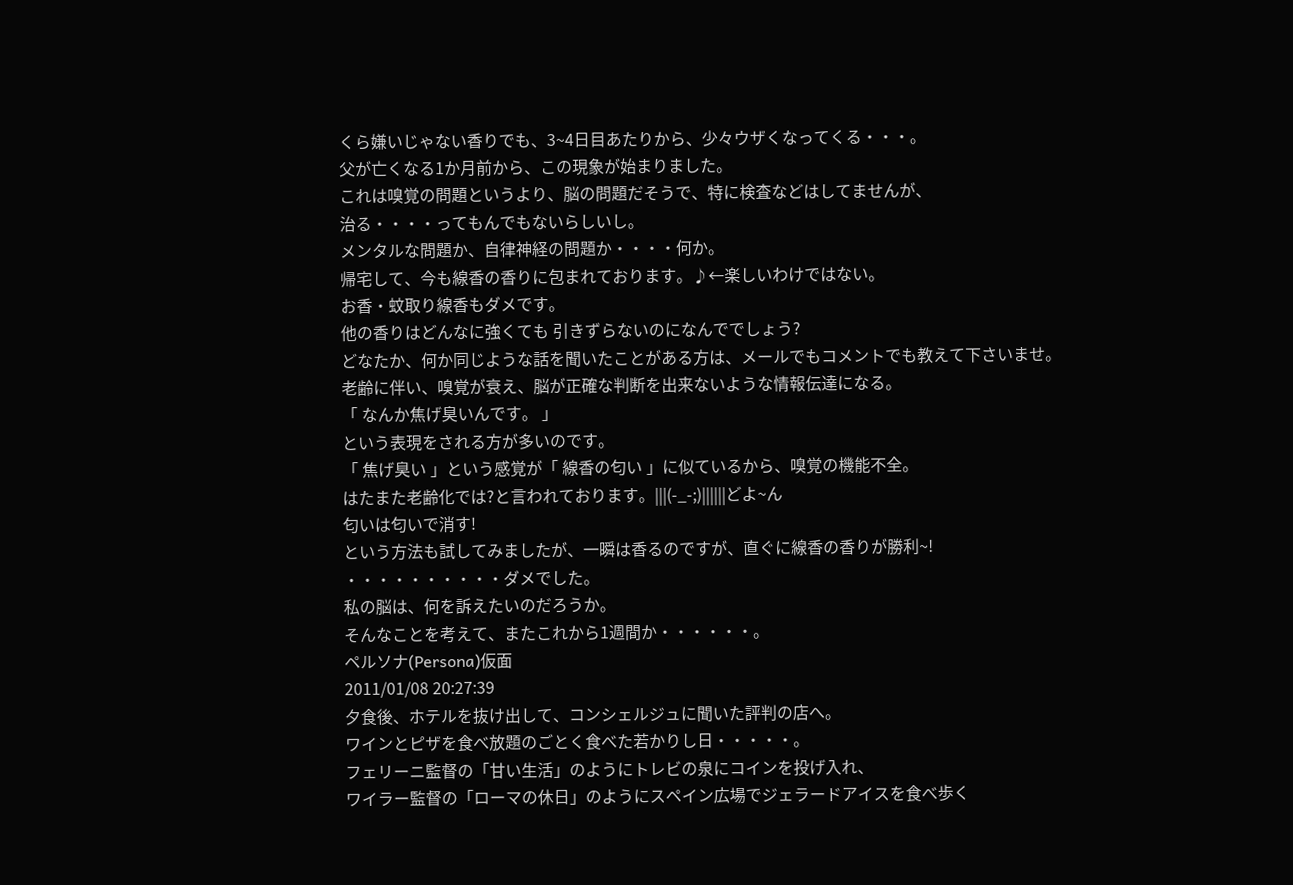くら嫌いじゃない香りでも、3~4日目あたりから、少々ウザくなってくる・・・。
父が亡くなる1か月前から、この現象が始まりました。
これは嗅覚の問題というより、脳の問題だそうで、特に検査などはしてませんが、
治る・・・・ってもんでもないらしいし。
メンタルな問題か、自律神経の問題か・・・・何か。
帰宅して、今も線香の香りに包まれております。♪←楽しいわけではない。
お香・蚊取り線香もダメです。
他の香りはどんなに強くても 引きずらないのになんででしょう?
どなたか、何か同じような話を聞いたことがある方は、メールでもコメントでも教えて下さいませ。
老齢に伴い、嗅覚が衰え、脳が正確な判断を出来ないような情報伝達になる。
「 なんか焦げ臭いんです。 」
という表現をされる方が多いのです。
「 焦げ臭い 」という感覚が「 線香の匂い 」に似ているから、嗅覚の機能不全。
はたまた老齢化では?と言われております。|||(-_-;)||||||どよ~ん
匂いは匂いで消す!
という方法も試してみましたが、一瞬は香るのですが、直ぐに線香の香りが勝利~!
・・・・・・・・・・ダメでした。
私の脳は、何を訴えたいのだろうか。
そんなことを考えて、またこれから1週間か・・・・・・。
ペルソナ(Persona)仮面
2011/01/08 20:27:39
夕食後、ホテルを抜け出して、コンシェルジュに聞いた評判の店へ。
ワインとピザを食べ放題のごとく食べた若かりし日・・・・・。
フェリーニ監督の「甘い生活」のようにトレビの泉にコインを投げ入れ、
ワイラー監督の「ローマの休日」のようにスペイン広場でジェラードアイスを食べ歩く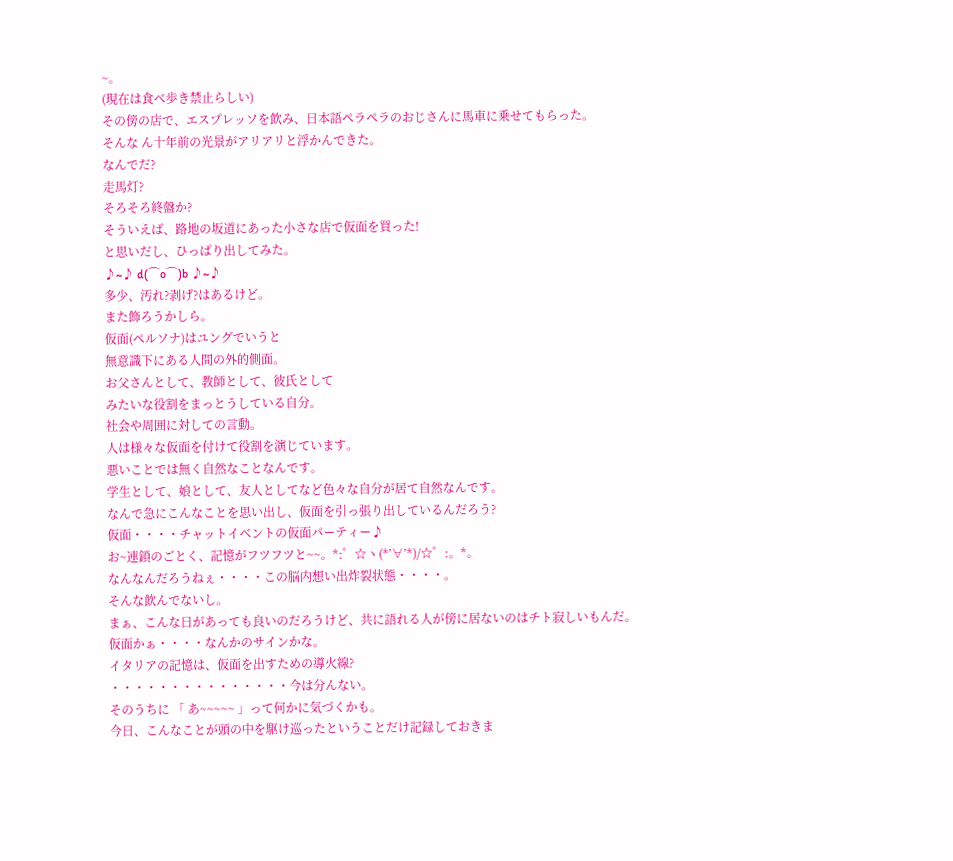~。
(現在は食べ歩き禁止らしい)
その傍の店で、エスプレッソを飲み、日本語ペラペラのおじさんに馬車に乗せてもらった。
そんな ん十年前の光景がアリアリと浮かんできた。
なんでだ?
走馬灯?
そろそろ終盤か?
そういえば、路地の坂道にあった小さな店で仮面を買った!
と思いだし、ひっぱり出してみた。
♪~♪ d(⌒o⌒)b ♪~♪
多少、汚れ?剥げ?はあるけど。
また飾ろうかしら。
仮面(ペルソナ)はユングでいうと
無意識下にある人間の外的側面。
お父さんとして、教師として、彼氏として
みたいな役割をまっとうしている自分。
社会や周囲に対しての言動。
人は様々な仮面を付けて役割を演じています。
悪いことでは無く自然なことなんです。
学生として、娘として、友人としてなど色々な自分が居て自然なんです。
なんで急にこんなことを思い出し、仮面を引っ張り出しているんだろう?
仮面・・・・チャットイベントの仮面パーティー♪
お~連鎖のごとく、記憶がフツフツと~~。*:゜☆ヽ(*’∀’*)/☆゜:。*。
なんなんだろうねぇ・・・・この脳内想い出炸裂状態・・・・。
そんな飲んでないし。
まぁ、こんな日があっても良いのだろうけど、共に語れる人が傍に居ないのはチト寂しいもんだ。
仮面かぁ・・・・なんかのサインかな。
イタリアの記憶は、仮面を出すための導火線?
・・・・・・・・・・・・・・・今は分んない。
そのうちに 「 あ~~~~~ 」って何かに気づくかも。
今日、こんなことが頭の中を駆け巡ったということだけ記録しておきま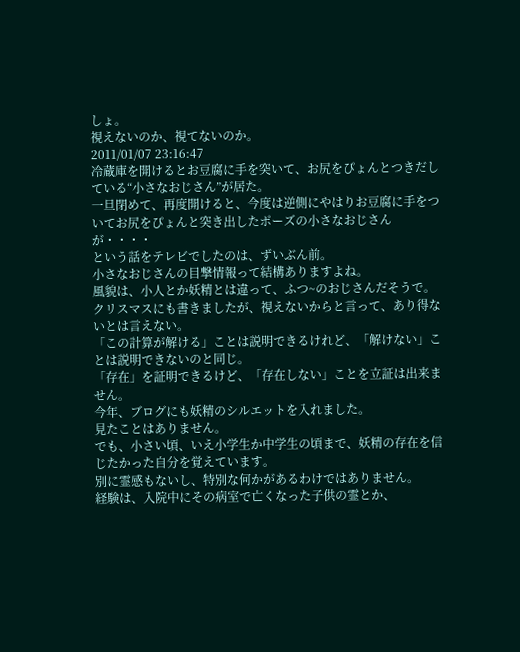しょ。
視えないのか、視てないのか。
2011/01/07 23:16:47
冷蔵庫を開けるとお豆腐に手を突いて、お尻をぴょんとつきだしている“小さなおじさん”が居た。
一旦閉めて、再度開けると、今度は逆側にやはりお豆腐に手をついてお尻をぴょんと突き出したポーズの小さなおじさんが・・・・
という話をテレビでしたのは、ずいぶん前。
小さなおじさんの目撃情報って結構ありますよね。
風貌は、小人とか妖精とは違って、ふつ~のおじさんだそうで。
クリスマスにも書きましたが、視えないからと言って、あり得ないとは言えない。
「この計算が解ける」ことは説明できるけれど、「解けない」ことは説明できないのと同じ。
「存在」を証明できるけど、「存在しない」ことを立証は出来ません。
今年、ブログにも妖精のシルエットを入れました。
見たことはありません。
でも、小さい頃、いえ小学生か中学生の頃まで、妖精の存在を信じたかった自分を覚えています。
別に霊感もないし、特別な何かがあるわけではありません。
経験は、入院中にその病室で亡くなった子供の霊とか、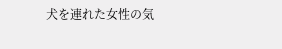犬を連れた女性の気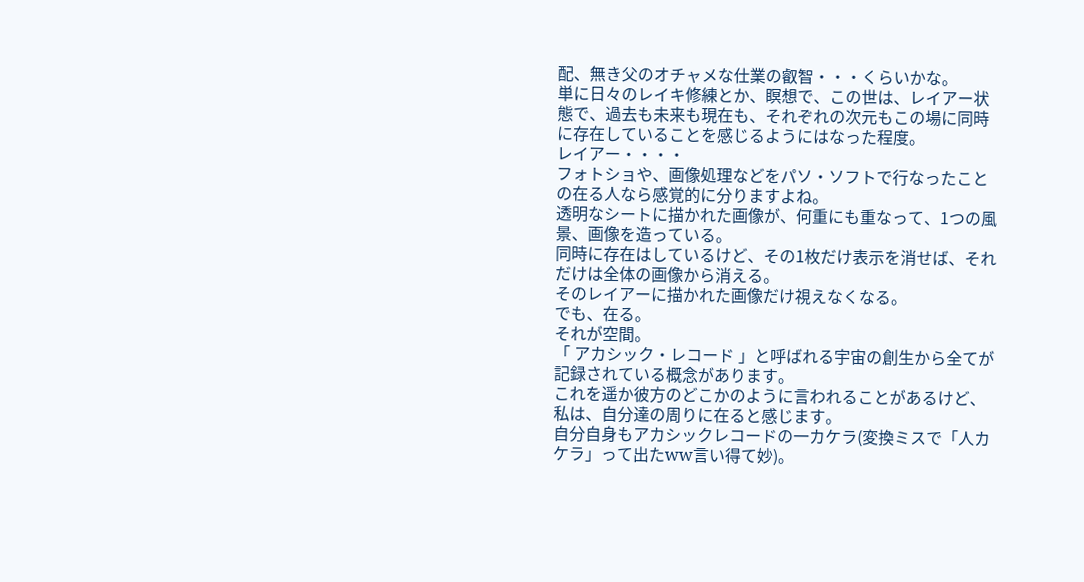配、無き父のオチャメな仕業の叡智・・・くらいかな。
単に日々のレイキ修練とか、瞑想で、この世は、レイアー状態で、過去も未来も現在も、それぞれの次元もこの場に同時に存在していることを感じるようにはなった程度。
レイアー・・・・
フォトショや、画像処理などをパソ・ソフトで行なったことの在る人なら感覚的に分りますよね。
透明なシートに描かれた画像が、何重にも重なって、1つの風景、画像を造っている。
同時に存在はしているけど、その1枚だけ表示を消せば、それだけは全体の画像から消える。
そのレイアーに描かれた画像だけ視えなくなる。
でも、在る。
それが空間。
「 アカシック・レコード 」と呼ばれる宇宙の創生から全てが記録されている概念があります。
これを遥か彼方のどこかのように言われることがあるけど、私は、自分達の周りに在ると感じます。
自分自身もアカシックレコードの一カケラ(変換ミスで「人カケラ」って出たww言い得て妙)。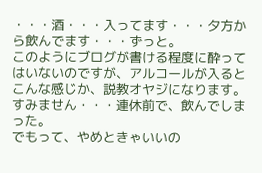・・・酒・・・入ってます・・・夕方から飲んでます・・・ずっと。
このようにブログが書ける程度に酔ってはいないのですが、アルコールが入るとこんな感じか、説教オヤジになります。
すみません・・・連休前で、飲んでしまった。
でもって、やめときゃいいの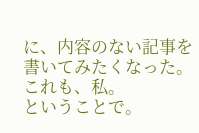に、内容のない記事を書いてみたくなった。
これも、私。
ということで。